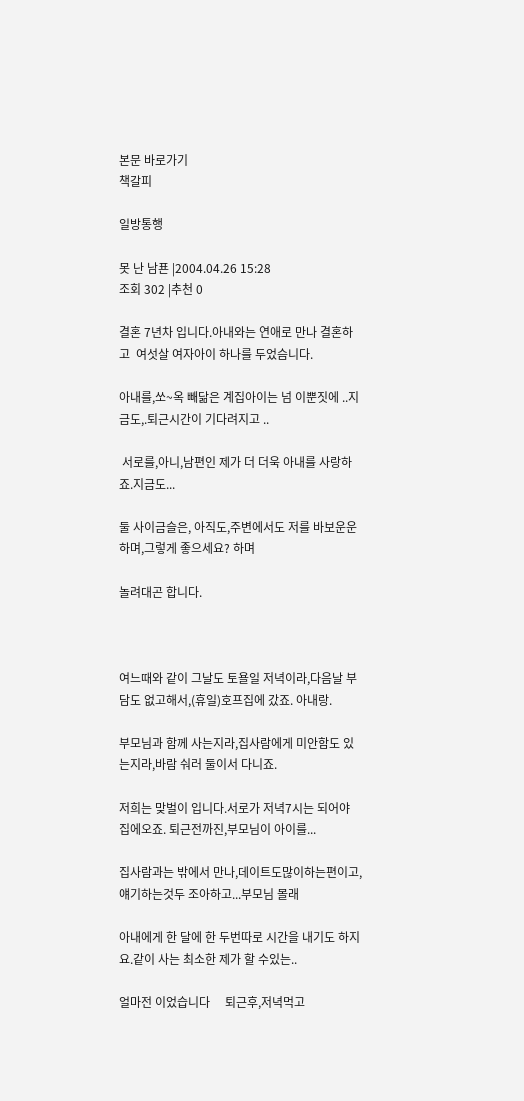본문 바로가기
책갈피

일방통행

못 난 남푠 |2004.04.26 15:28
조회 302 |추천 0

결혼 7년차 입니다.아내와는 연애로 만나 결혼하고  여섯살 여자아이 하나를 두었슴니다.

아내를,쏘~옥 빼닮은 계집아이는 넘 이뿐짓에 ..지금도,.퇴근시간이 기다려지고 ..

 서로를,아니,남편인 제가 더 더욱 아내를 사랑하죠.지금도...

둘 사이금슬은, 아직도,주변에서도 저를 바보운운하며,그렇게 좋으세요? 하며

놀려대곤 합니다.



여느때와 같이 그날도 토욜일 저녁이라,다음날 부담도 없고해서,(휴일)호프집에 갔죠. 아내랑.

부모님과 함께 사는지라,집사람에게 미안함도 있는지라,바람 숴러 둘이서 다니죠.

저희는 맞벌이 입니다.서로가 저녁7시는 되어야 집에오죠. 퇴근전까진,부모님이 아이를...

집사람과는 밖에서 만나,데이트도많이하는편이고,얘기하는것두 조아하고...부모님 몰래

아내에게 한 달에 한 두번따로 시간을 내기도 하지요.같이 사는 최소한 제가 할 수있는..

얼마전 이었습니다     퇴근후,저녁먹고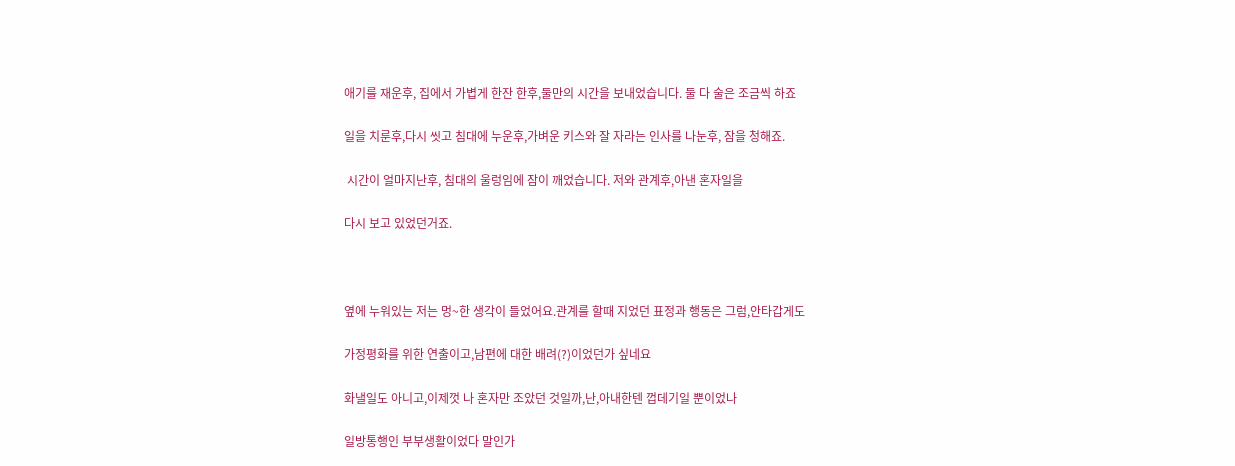애기를 재운후, 집에서 가볍게 한잔 한후,둘만의 시간을 보내었습니다. 둘 다 술은 조금씩 하죠

일을 치룬후,다시 씻고 침대에 누운후,가벼운 키스와 잘 자라는 인사를 나눈후, 잠을 청해죠.

 시간이 얼마지난후, 침대의 울렁임에 잠이 깨었습니다. 저와 관계후,아낸 혼자일을

다시 보고 있었던거죠.



옆에 누워있는 저는 멍~한 생각이 들었어요.관계를 할때 지었던 표정과 행동은 그럼,안타갑게도

가정평화를 위한 연출이고,남편에 대한 배려(?)이었던가 싶네요

화낼일도 아니고,이제껏 나 혼자만 조았던 것일까,난,아내한텐 껍데기일 뿐이었나

일방통행인 부부생활이었다 말인가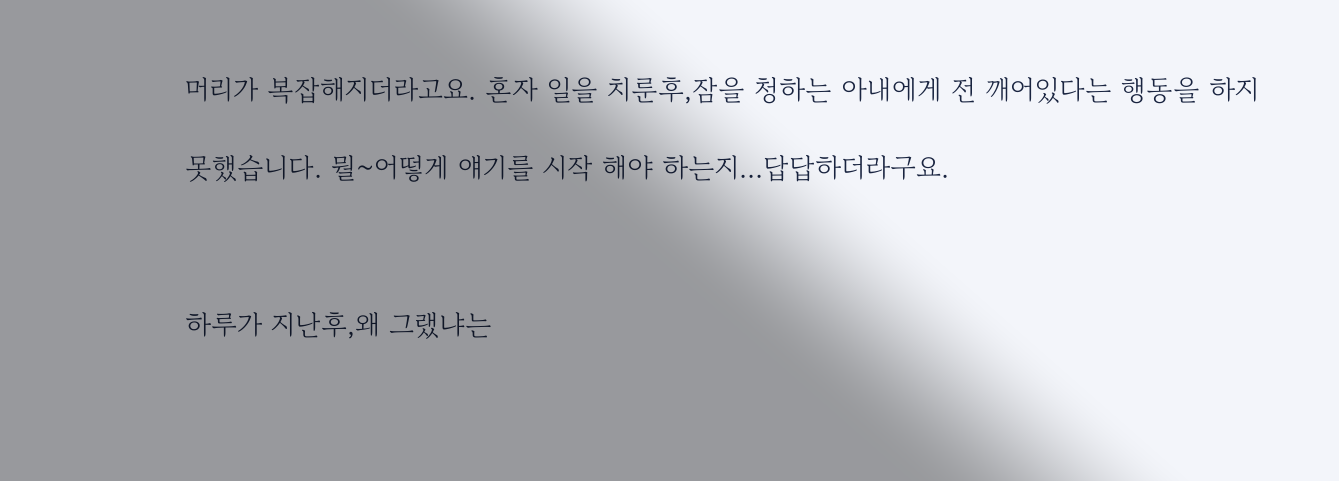머리가 복잡해지더라고요. 혼자 일을 치룬후,잠을 청하는 아내에게 전 깨어있다는 행동을 하지

못했습니다. 뭘~어떻게 얘기를 시작 해야 하는지...답답하더라구요.



하루가 지난후,왜 그랬냐는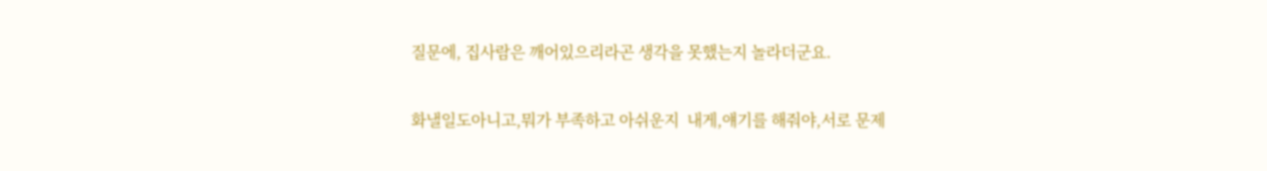질문에, 집사람은 깨어있으리라곤 생각을 못했는지 놀라더군요.

화낼일도아니고,뭐가 부족하고 아쉬운지  내게,얘기를 해줘야,서로 문제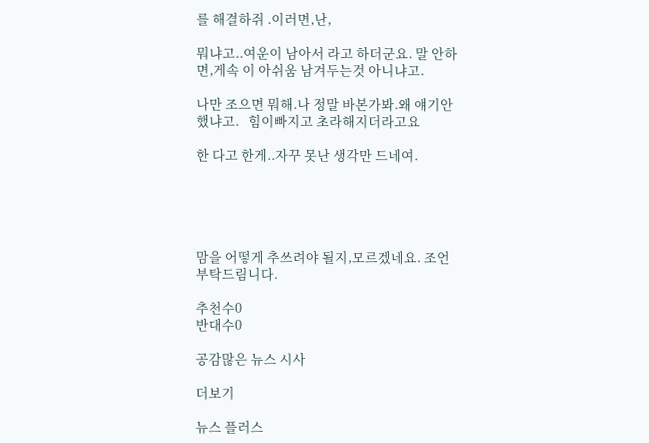를 해결하쥐 .이러면,난,

뭐냐고..여운이 남아서 라고 하더군요. 말 안하면,게속 이 아쉬움 남겨두는것 아니냐고.

나만 조으면 뭐해.나 정말 바본가봐.왜 얘기안했냐고.   힘이빠지고 초라해지더라고요

한 다고 한게..자꾸 못난 생각만 드네여.





맘을 어떻게 추쓰려야 될지,모르겠네요. 조언 부탁드림니다.

추천수0
반대수0

공감많은 뉴스 시사

더보기

뉴스 플러스